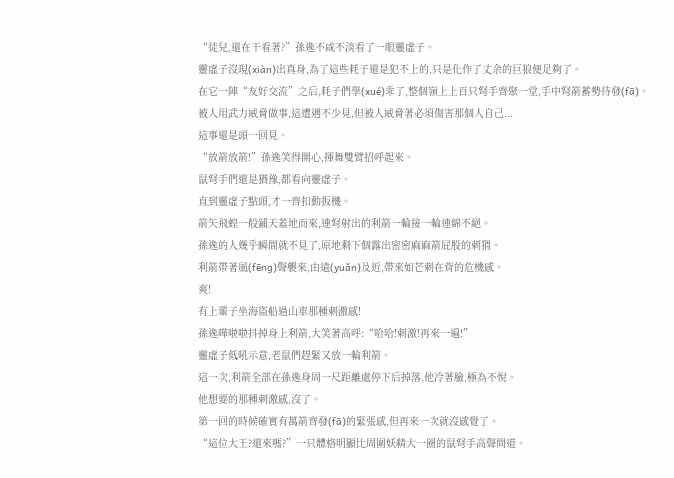“徒兒,還在干看著?”孫逸不咸不淡看了一眼靈虛子。
靈虛子沒現(xiàn)出真身,為了這些耗子還是犯不上的,只是化作了丈余的巨狼便足夠了。
在它一陣“友好交流”之后,耗子們學(xué)乖了,整個嶺上上百只弩手齊聚一堂,手中弩箭蓄勢待發(fā)。
被人用武力威脅做事,這遭遇不少見,但被人威脅著必須傷害那個人自己...
這事還是頭一回見。
“放箭放箭!”孫逸笑得開心,揮舞雙臂招呼起來。
鼠弩手們還是猶豫,都看向靈虛子。
直到靈虛子點頭,才一齊扣動扳機。
箭矢飛蝗一般鋪天蓋地而來,連弩射出的利箭一輪接一輪連綿不絕。
孫逸的人幾乎瞬間就不見了,原地剩下個露出密密麻麻箭屁股的刺猬。
利箭帶著風(fēng)聲襲來,由遠(yuǎn)及近,帶來如芒刺在背的危機感。
爽!
有上輩子坐海盜船過山車那種刺激感!
孫逸嘩啦啦抖掉身上利箭,大笑著高呼:“哈哈!刺激!再來一遍!”
靈虛子低吼示意,老鼠們趕緊又放一輪利箭。
這一次,利箭全部在孫逸身周一尺距離處停下后掉落,他冷著臉,極為不悅。
他想要的那種刺激感,沒了。
第一回的時候確實有萬箭齊發(fā)的緊張感,但再來一次就沒感覺了。
“這位大王?還來嗎?”一只體格明顯比周圍妖精大一圈的鼠弩手高聲問道。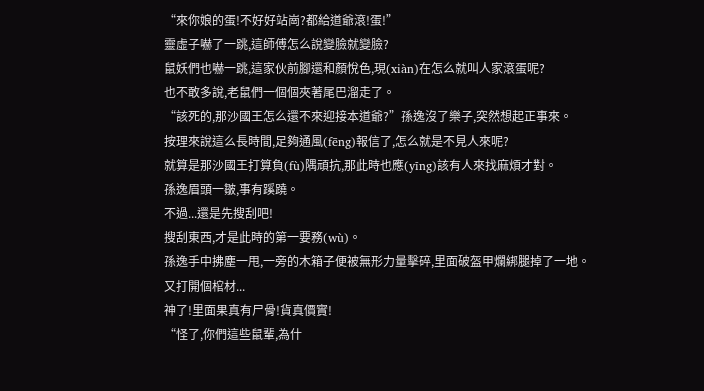“來你娘的蛋!不好好站崗?都給道爺滾!蛋!”
靈虛子嚇了一跳,這師傅怎么說變臉就變臉?
鼠妖們也嚇一跳,這家伙前腳還和顏悅色,現(xiàn)在怎么就叫人家滾蛋呢?
也不敢多說,老鼠們一個個夾著尾巴溜走了。
“該死的,那沙國王怎么還不來迎接本道爺?”孫逸沒了樂子,突然想起正事來。
按理來說這么長時間,足夠通風(fēng)報信了,怎么就是不見人來呢?
就算是那沙國王打算負(fù)隅頑抗,那此時也應(yīng)該有人來找麻煩才對。
孫逸眉頭一皺,事有蹊蹺。
不過...還是先搜刮吧!
搜刮東西,才是此時的第一要務(wù)。
孫逸手中拂塵一甩,一旁的木箱子便被無形力量擊碎,里面破盔甲爛綁腿掉了一地。
又打開個棺材...
神了!里面果真有尸骨!貨真價實!
“怪了,你們這些鼠輩,為什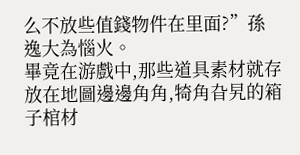么不放些值錢物件在里面?”孫逸大為惱火。
畢竟在游戲中,那些道具素材就存放在地圖邊邊角角,犄角旮旯的箱子棺材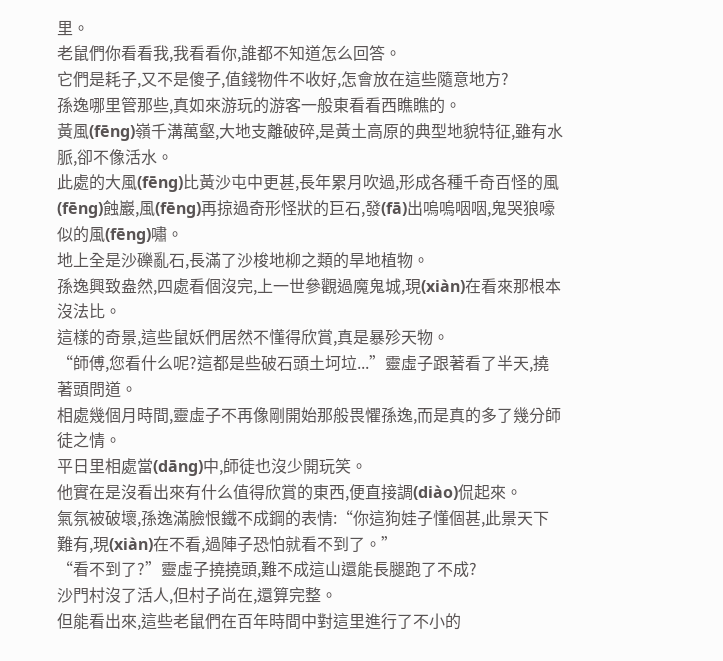里。
老鼠們你看看我,我看看你,誰都不知道怎么回答。
它們是耗子,又不是傻子,值錢物件不收好,怎會放在這些隨意地方?
孫逸哪里管那些,真如來游玩的游客一般東看看西瞧瞧的。
黃風(fēng)嶺千溝萬壑,大地支離破碎,是黃土高原的典型地貌特征,雖有水脈,卻不像活水。
此處的大風(fēng)比黃沙屯中更甚,長年累月吹過,形成各種千奇百怪的風(fēng)蝕巖,風(fēng)再掠過奇形怪狀的巨石,發(fā)出嗚嗚咽咽,鬼哭狼嚎似的風(fēng)嘯。
地上全是沙礫亂石,長滿了沙梭地柳之類的旱地植物。
孫逸興致盎然,四處看個沒完,上一世參觀過魔鬼城,現(xiàn)在看來那根本沒法比。
這樣的奇景,這些鼠妖們居然不懂得欣賞,真是暴殄天物。
“師傅,您看什么呢?這都是些破石頭土坷垃...”靈虛子跟著看了半天,撓著頭問道。
相處幾個月時間,靈虛子不再像剛開始那般畏懼孫逸,而是真的多了幾分師徒之情。
平日里相處當(dāng)中,師徒也沒少開玩笑。
他實在是沒看出來有什么值得欣賞的東西,便直接調(diào)侃起來。
氣氛被破壞,孫逸滿臉恨鐵不成鋼的表情:“你這狗娃子懂個甚,此景天下難有,現(xiàn)在不看,過陣子恐怕就看不到了。”
“看不到了?”靈虛子撓撓頭,難不成這山還能長腿跑了不成?
沙門村沒了活人,但村子尚在,還算完整。
但能看出來,這些老鼠們在百年時間中對這里進行了不小的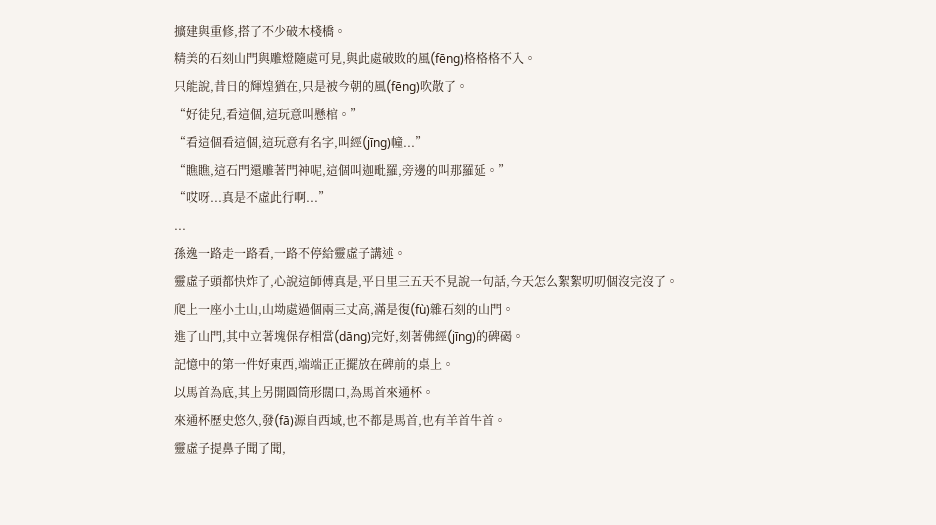擴建與重修,搭了不少破木棧橋。
精美的石刻山門與雕燈隨處可見,與此處破敗的風(fēng)格格格不入。
只能說,昔日的輝煌猶在,只是被今朝的風(fēng)吹散了。
“好徒兒,看這個,這玩意叫懸棺。”
“看這個看這個,這玩意有名字,叫經(jīng)幢...”
“瞧瞧,這石門還雕著門神呢,這個叫迦毗羅,旁邊的叫那羅延。”
“哎呀...真是不虛此行啊...”
...
孫逸一路走一路看,一路不停給靈虛子講述。
靈虛子頭都快炸了,心說這師傅真是,平日里三五天不見說一句話,今天怎么絮絮叨叨個沒完沒了。
爬上一座小土山,山坳處過個兩三丈高,滿是復(fù)雜石刻的山門。
進了山門,其中立著塊保存相當(dāng)完好,刻著佛經(jīng)的碑碣。
記憶中的第一件好東西,端端正正擺放在碑前的桌上。
以馬首為底,其上另開圓筒形闊口,為馬首來通杯。
來通杯歷史悠久,發(fā)源自西域,也不都是馬首,也有羊首牛首。
靈虛子提鼻子聞了聞,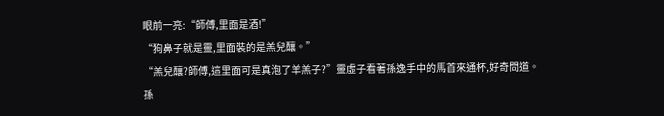眼前一亮:“師傅,里面是酒!”
“狗鼻子就是靈,里面裝的是羔兒釀。”
“羔兒釀?師傅,這里面可是真泡了羊羔子?”靈虛子看著孫逸手中的馬首來通杯,好奇問道。
孫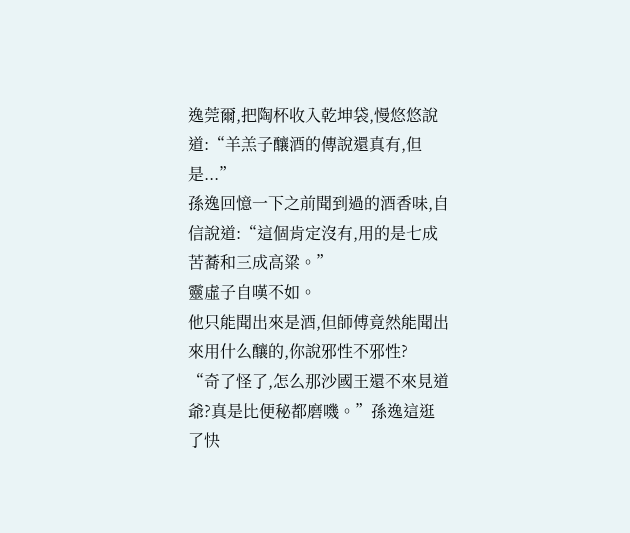逸莞爾,把陶杯收入乾坤袋,慢悠悠說道:“羊羔子釀酒的傳說還真有,但是...”
孫逸回憶一下之前聞到過的酒香味,自信說道:“這個肯定沒有,用的是七成苦蕎和三成高粱。”
靈虛子自嘆不如。
他只能聞出來是酒,但師傅竟然能聞出來用什么釀的,你說邪性不邪性?
“奇了怪了,怎么那沙國王還不來見道爺?真是比便秘都磨嘰。”孫逸這逛了快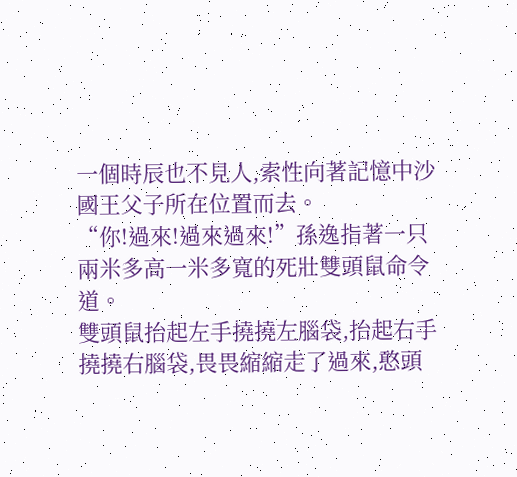一個時辰也不見人,索性向著記憶中沙國王父子所在位置而去。
“你!過來!過來過來!”孫逸指著一只兩米多高一米多寬的死壯雙頭鼠命令道。
雙頭鼠抬起左手撓撓左腦袋,抬起右手撓撓右腦袋,畏畏縮縮走了過來,憨頭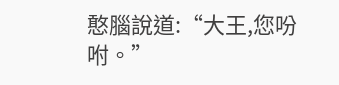憨腦說道:“大王,您吩咐。”